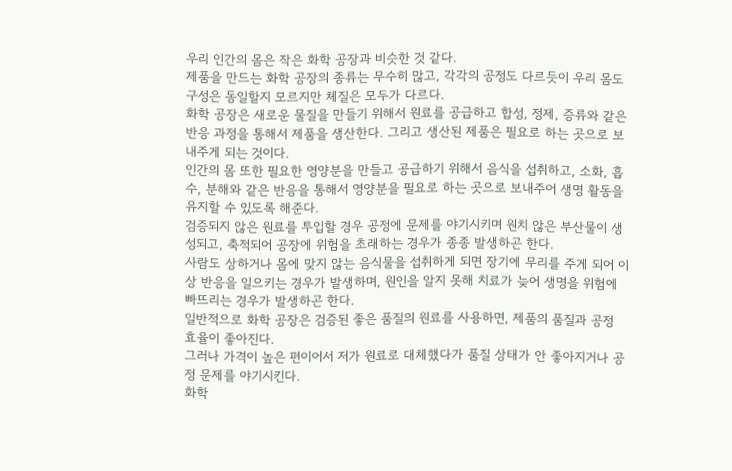우리 인간의 몸은 작은 화학 공장과 비슷한 것 같다.
제품을 만드는 화학 공장의 종류는 무수히 많고, 각각의 공정도 다르듯이 우리 몸도 구성은 동일할지 모르지만 체질은 모두가 다르다.
화학 공장은 새로운 물질을 만들기 위해서 원료를 공급하고 합성, 정제, 증류와 같은 반응 과정을 통해서 제품을 생산한다. 그리고 생산된 제품은 필요로 하는 곳으로 보내주게 되는 것이다.
인간의 몸 또한 필요한 영양분을 만들고 공급하기 위해서 음식을 섭취하고, 소화, 흡수, 분해와 같은 반응을 통해서 영양분을 필요로 하는 곳으로 보내주어 생명 활동을 유지할 수 있도록 해준다.
검증되지 않은 원료를 투입할 경우 공정에 문제를 야기시키며 원치 않은 부산물이 생성되고, 축적되어 공장에 위험을 초래하는 경우가 종종 발생하곤 한다.
사람도 상하거나 몸에 맞지 않는 음식물을 섭취하게 되면 장기에 무리를 주게 되어 이상 반응을 일으키는 경우가 발생하며, 원인을 알지 못해 치료가 늦어 생명을 위험에 빠뜨리는 경우가 발생하곤 한다.
일반적으로 화학 공장은 검증된 좋은 품질의 원료를 사용하면, 제품의 품질과 공정 효율이 좋아진다.
그러나 가격이 높은 편이어서 저가 원료로 대체했다가 품질 상태가 안 좋아지거나 공정 문제를 야기시킨다.
화학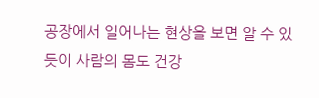공장에서 일어나는 현상을 보면 알 수 있듯이 사람의 몸도 건강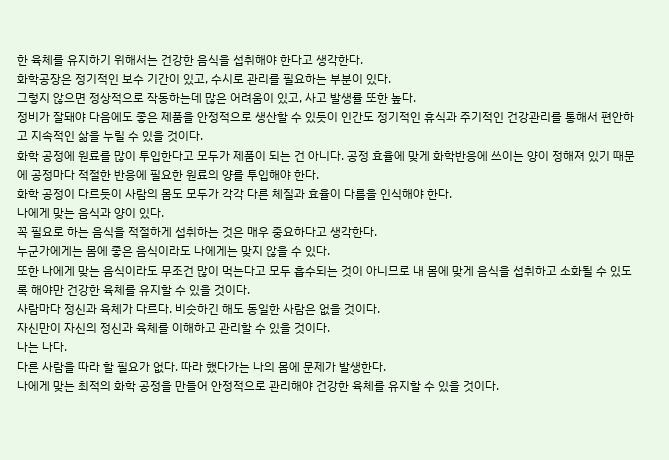한 육체를 유지하기 위해서는 건강한 음식을 섭취해야 한다고 생각한다.
화학공장은 정기적인 보수 기간이 있고, 수시로 관리를 필요하는 부분이 있다.
그렇지 않으면 정상적으로 작동하는데 많은 어려움이 있고, 사고 발생률 또한 높다.
정비가 잘돼야 다음에도 좋은 제품을 안정적으로 생산할 수 있듯이 인간도 정기적인 휴식과 주기적인 건강관리를 통해서 편안하고 지속적인 삶을 누릴 수 있을 것이다.
화학 공정에 원료를 많이 투입한다고 모두가 제품이 되는 건 아니다. 공정 효율에 맞게 화학반응에 쓰이는 양이 정해져 있기 때문에 공정마다 적절한 반응에 필요한 원료의 양를 투입해야 한다.
화학 공정이 다르듯이 사람의 몸도 모두가 각각 다른 체질과 효율이 다름을 인식해야 한다.
나에게 맞는 음식과 양이 있다.
꼭 필요로 하는 음식을 적절하게 섭취하는 것은 매우 중요하다고 생각한다.
누군가에게는 몸에 좋은 음식이라도 나에게는 맞지 않을 수 있다.
또한 나에게 맞는 음식이라도 무조건 많이 먹는다고 모두 흡수되는 것이 아니므로 내 몸에 맞게 음식을 섭취하고 소화될 수 있도록 해야만 건강한 육체를 유지할 수 있을 것이다.
사람마다 정신과 육체가 다르다. 비슷하긴 해도 동일한 사람은 없을 것이다.
자신만이 자신의 정신과 육체를 이해하고 관리할 수 있을 것이다.
나는 나다.
다른 사람을 따라 할 필요가 없다. 따라 했다가는 나의 몸에 문제가 발생한다.
나에게 맞는 최적의 화학 공정을 만들어 안정적으로 관리해야 건강한 육체를 유지할 수 있을 것이다.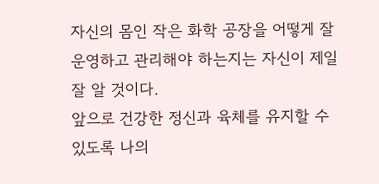자신의 몸인 작은 화학 공장을 어떻게 잘 운영하고 관리해야 하는지는 자신이 제일 잘 알 것이다.
앞으로 건강한 정신과 육체를 유지할 수 있도록 나의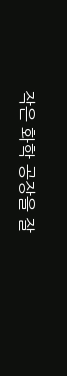작은 화학 공장을 잘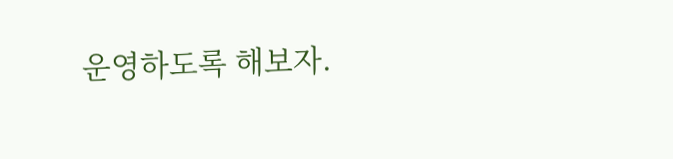운영하도록 해보자.